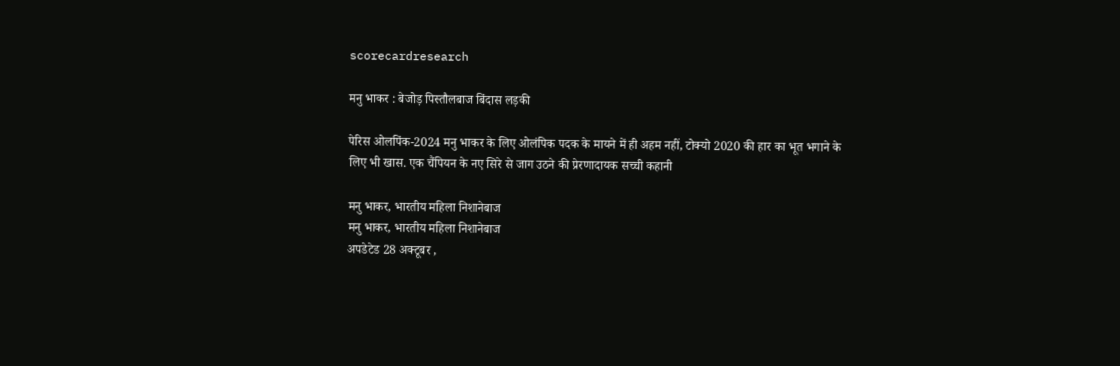scorecardresearch

मनु भाकर : बेजोड़ पिस्तौलबाज बिंदास लड़की

पेरिस ओलपिंक-2024 मनु भाकर के लिए ओलंपिक पदक के मायने में ही अहम नहीं, टोक्यो 2020 की हार का भूत भगाने के लिए भी खास. एक चैंपियन के नए सिरे से जाग उठने की प्रेरणादायक सच्ची कहानी

मनु भाकर, भारतीय महिला निशानेबाज
मनु भाकर, भारतीय महिला निशानेबाज
अपडेटेड 28 अक्टूबर ,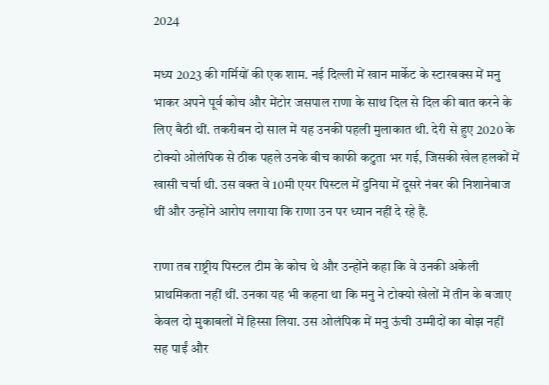2024

मध्य 2023 की गर्मियों की एक शाम. नई दिल्ली में खान मार्केट के स्टारबक्स में मनु भाकर अपने पूर्व कोच और मेंटोर जसपाल राणा के साथ दिल से दिल की बात करने के लिए बैठी थीं. तकरीबन दो साल में यह उनकी पहली मुलाकात थी. देरी से हुए 2020 के टोक्यो ओलंपिक से ठीक पहले उनके बीच काफी कटुता भर गई, जिसकी खेल हलकों में खासी चर्चा थी. उस वक्त वे 10मी एयर पिस्टल में दुनिया में दूसरे नंबर की निशानेबाज थीं और उन्होंने आरोप लगाया कि राणा उन पर ध्यान नहीं दे रहे हैं.

राणा तब राष्ट्रीय पिस्टल टीम के कोच थे और उन्होंने कहा कि वे उनकी अकेली प्राथमिकता नहीं थीं. उनका यह भी कहना था कि मनु ने टोक्यो खेलों में तीन के बजाए केवल दो मुकाबलों में हिस्सा लिया. उस ओलंपिक में मनु ऊंची उम्मीदों का बोझ नहीं सह पाईं और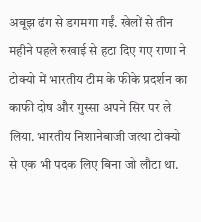अबूझ ढंग से डगमगा गईं. खेलों से तीन महीने पहले रुखाई से हटा दिए गए राणा ने टोक्यो में भारतीय टीम के फीके प्रदर्शन का काफी दोष और गुस्सा अपने सिर पर ले लिया. भारतीय निशानेबाजी जत्था टोक्यो से एक भी पदक लिए बिना जो लौटा था.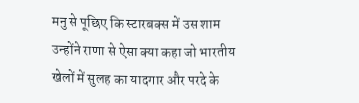मनु से पूछिए कि स्टारबक्स में उस शाम उन्होंने राणा से ऐसा क्या कहा जो भारतीय खेलों में सुलह का यादगार और परदे के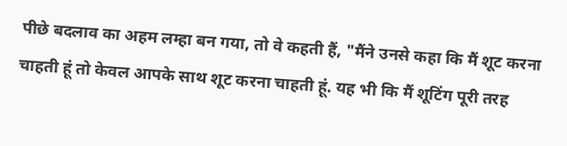पीछे बदलाव का अहम लम्हा बन गया, तो वे कहती हैं, "मैंने उनसे कहा कि मैं शूट करना चाहती हूं तो केवल आपके साथ शूट करना चाहती हूं. यह भी कि मैं शूटिंग पूरी तरह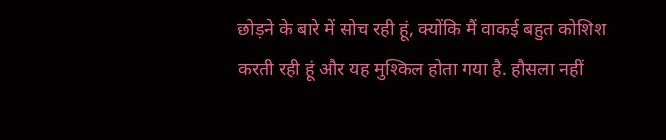छोड़ने के बारे में सोच रही हूं, क्योंकि मैं वाकई बहुत कोशिश करती रही हूं और यह मुश्किल होता गया है. हौसला नहीं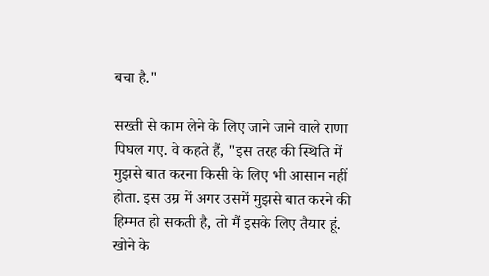बचा है."

सख्ती से काम लेने के लिए जाने जाने वाले राणा पिघल गए. वे कहते हैं, "इस तरह की स्थिति में मुझसे बात करना किसी के लिए भी आसान नहीं होता. इस उम्र में अगर उसमें मुझसे बात करने की हिम्मत हो सकती है, तो मैं इसके लिए तैयार हूं. खोने के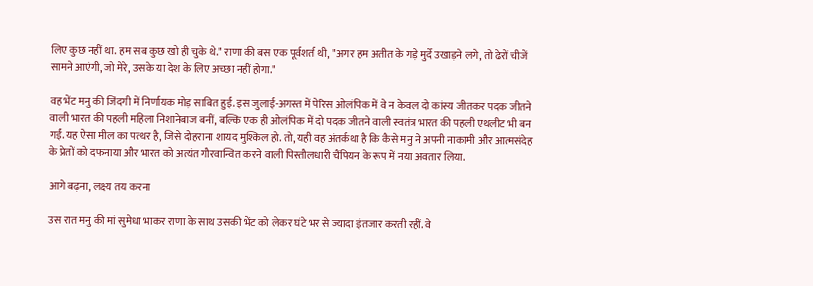लिए कुछ नहीं था. हम सब कुछ खो ही चुके थे." राणा की बस एक पूर्वशर्त थी, "अगर हम अतीत के गड़े मुर्दे उखाड़ने लगे, तो ढेरों चीजें सामने आएंगी, जो मेरे, उसके या देश के लिए अच्छा नहीं होगा."

वह भेंट मनु की जिंदगी में निर्णायक मोड़ साबित हुई. इस जुलाई-अगस्त में पेरिस ओलंपिक में वे न केवल दो कांस्य जीतकर पदक जीतने वाली भारत की पहली महिला निशानेबाज बनीं, बल्कि एक ही ओलंपिक में दो पदक जीतने वाली स्वतंत्र भारत की पहली एथलीट भी बन गईं. यह ऐसा मील का पत्थर है, जिसे दोहराना शायद मुश्किल हो. तो, यही वह अंतर्कथा है कि कैसे मनु ने अपनी नाकामी और आत्मसंदेह के प्रेतों को दफनाया और भारत को अत्यंत गौरवान्वित करने वाली पिस्तौलधारी चैंपियन के रूप में नया अवतार लिया.

आगे बढ़ना, लक्ष्य तय करना

उस रात मनु की मां सुमेधा भाकर राणा के साथ उसकी भेंट को लेकर घंटे भर से ज्यादा इंतजार करती रहीं. वे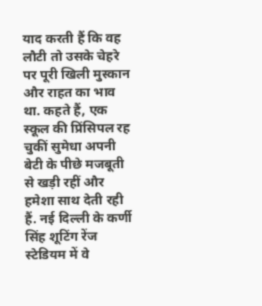याद करती हैं कि वह लौटी तो उसके चेहरे पर पूरी खिली मुस्कान और राहत का भाव था. कहते हैं, एक स्कूल की प्रिंसिपल रह चुकीं सुमेधा अपनी बेटी के पीछे मजबूती से खड़ी रहीं और हमेशा साथ देती रही हैं. नई दिल्ली के कर्णी सिंह शूटिंग रेंज स्टेडियम में वे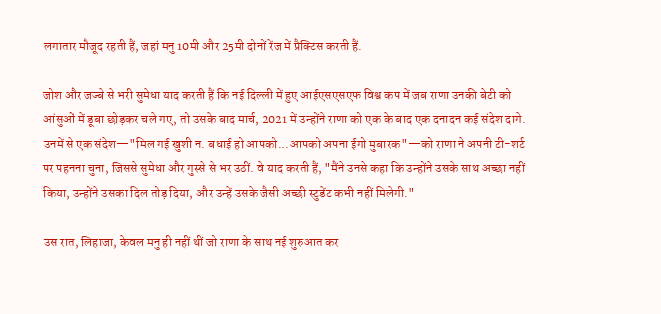लगातार मौजूद रहती हैं, जहां मनु 10मी और 25मी दोनों रेंज में प्रैक्टिस करती हैं.

जोश और जज्बे से भरी सुमेधा याद करती हैं कि नई दिल्ली में हुए आईएसएसएफ विश्व कप में जब राणा उनकी बेटी को आंसुओं में डूबा छोड़कर चले गए, तो उसके बाद मार्च, 2021 में उन्होंने राणा को एक के बाद एक दनादन कई संदेश दागे. उनमें से एक संदेश—"मिल गई खुशी न. बधाई हो आपको...आपको अपना ईगो मुबारक"—को राणा ने अपनी टी-शर्ट पर पहनना चुना, जिससे सुमेधा और गुस्से से भर उठीं. वे याद करती हैं, "मैंने उनसे कहा कि उन्होंने उसके साथ अच्छा नहीं किया, उन्होंने उसका दिल तोड़ दिया, और उन्हें उसके जैसी अच्छी स्टुडेंट कभी नहीं मिलेगी."

उस रात, लिहाजा, केवल मनु ही नहीं थीं जो राणा के साथ नई शुरुआत कर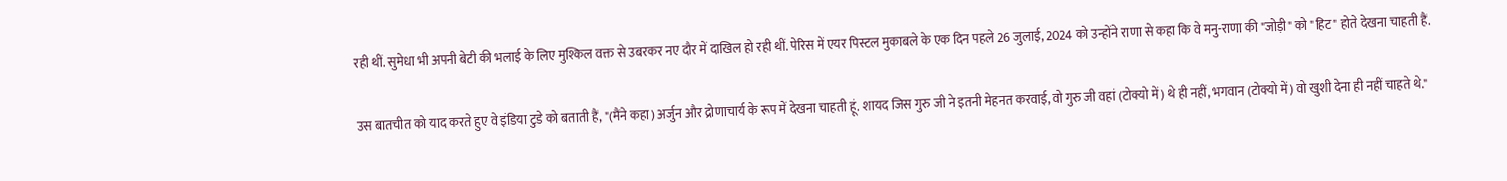रही थीं. सुमेधा भी अपनी बेटी की भलाई के लिए मुश्किल वक्त से उबरकर नए दौर में दाखिल हो रही थीं. पेरिस में एयर पिस्टल मुकाबले के एक दिन पहले 26 जुलाई, 2024 को उन्होंने राणा से कहा कि वे मनु-राणा की "जोड़ी" को "हिट" होते देखना चाहती हैं.

उस बातचीत को याद करते हुए वे इंडिया टुडे को बताती हैं, "(मैंने कहा) अर्जुन और द्रोणाचार्य के रूप में देखना चाहती हूं. शायद जिस गुरु जी ने इतनी मेहनत करवाई, वो गुरु जी वहां (टोक्यो में) थे ही नहीं, भगवान (टोक्यो में) वो खुशी देना ही नहीं चाहते थे."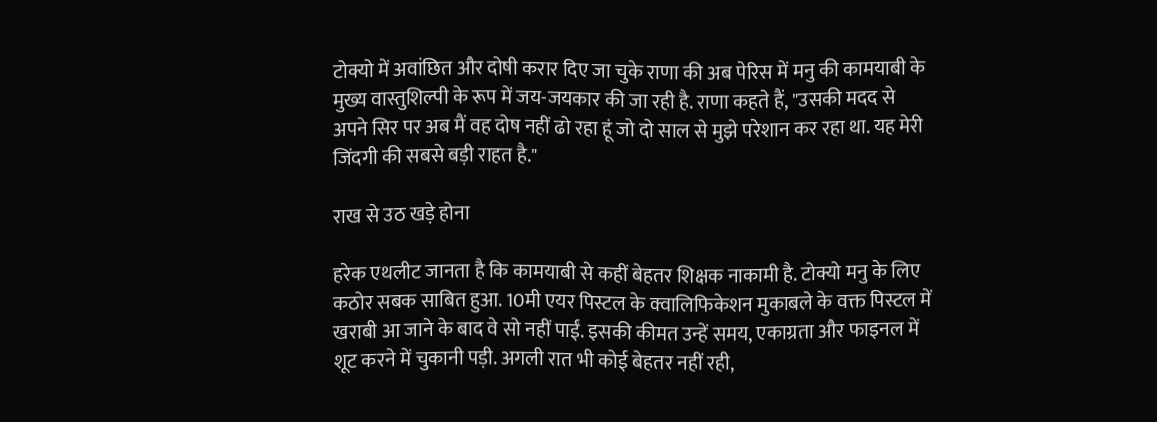टोक्यो में अवांछित और दोषी करार दिए जा चुके राणा की अब पेरिस में मनु की कामयाबी के मुख्य वास्तुशिल्पी के रूप में जय-जयकार की जा रही है. राणा कहते हैं, "उसकी मदद से अपने सिर पर अब मैं वह दोष नहीं ढो रहा हूं जो दो साल से मुझे परेशान कर रहा था. यह मेरी जिंदगी की सबसे बड़ी राहत है."

राख से उठ खड़े होना

हरेक एथलीट जानता है कि कामयाबी से कहीं बेहतर शिक्षक नाकामी है. टोक्यो मनु के लिए कठोर सबक साबित हुआ. 10मी एयर पिस्टल के क्वालिफिकेशन मुकाबले के वक्त पिस्टल में खराबी आ जाने के बाद वे सो नहीं पाईं. इसकी कीमत उन्हें समय, एकाग्रता और फाइनल में शूट करने में चुकानी पड़ी. अगली रात भी कोई बेहतर नहीं रही,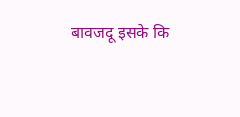बावजदू इसके कि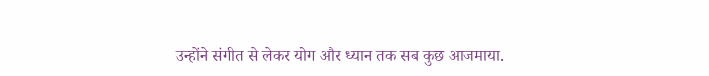उन्होंने संगीत से लेकर योग और ध्यान तक सब कुछ आजमाया.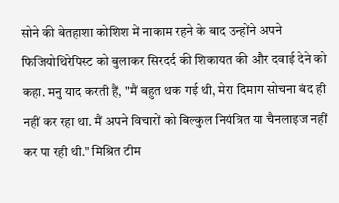सोने की बेतहाशा कोशिश में नाकाम रहने के बाद उन्होंने अपने फिजियोथिरेपिस्ट को बुलाकर सिरदर्द की शिकायत की और दवाई देने को कहा. मनु याद करती हैं, "मैं बहुत थक गई थी, मेरा दिमाग सोचना बंद ही नहीं कर रहा था. मैं अपने विचारों को बिल्कुल नियंत्रित या चैनलाइज नहीं कर पा रही थी." मिश्रित टीम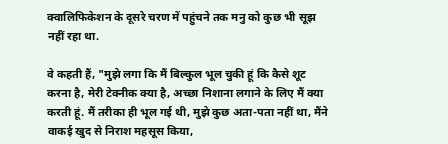क्वालिफिकेशन के दूसरे चरण में पहुंचने तक मनु को कुछ भी सूझ नहीं रहा था.

वे कहती हैं, "मुझे लगा कि मैं बिल्कुल भूल चुकी हूं कि कैसे शूट करना है, मेरी टेक्नीक क्या है, अच्छा निशाना लगाने के लिए मैं क्या करती हूं. मैं तरीका ही भूल गई थी, मुझे कुछ अता-पता नहीं था, मैंने वाकई खुद से निराश महसूस किया,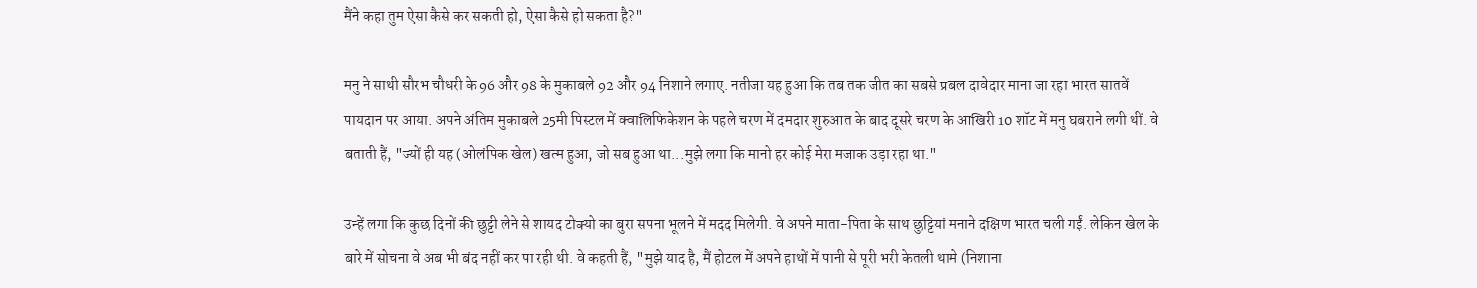मैंने कहा तुम ऐसा कैसे कर सकती हो, ऐसा कैसे हो सकता है?"

मनु ने साथी सौरभ चौधरी के 96 और 98 के मुकाबले 92 और 94 निशाने लगाए. नतीजा यह हुआ कि तब तक जीत का सबसे प्रबल दावेदार माना जा रहा भारत सातवें पायदान पर आया. अपने अंतिम मुकाबले 25मी पिस्टल में क्वालिफिकेशन के पहले चरण में दमदार शुरुआत के बाद दूसरे चरण के आखिरी 10 शॉट में मनु घबराने लगी थीं. वे बताती हैं, "ज्यों ही यह (ओलंपिक खेल) खत्म हुआ, जो सब हुआ था...मुझे लगा कि मानो हर कोई मेरा मजाक उड़ा रहा था."

उन्हें लगा कि कुछ दिनों की छुट्टी लेने से शायद टोक्यो का बुरा सपना भूलने में मदद मिलेगी. वे अपने माता-पिता के साथ छुट्टियां मनाने दक्षिण भारत चली गईं. लेकिन खेल के बारे में सोचना वे अब भी बंद नहीं कर पा रही थी. वे कहती हैं, "मुझे याद है, मैं होटल में अपने हाथों में पानी से पूरी भरी केतली थामे (निशाना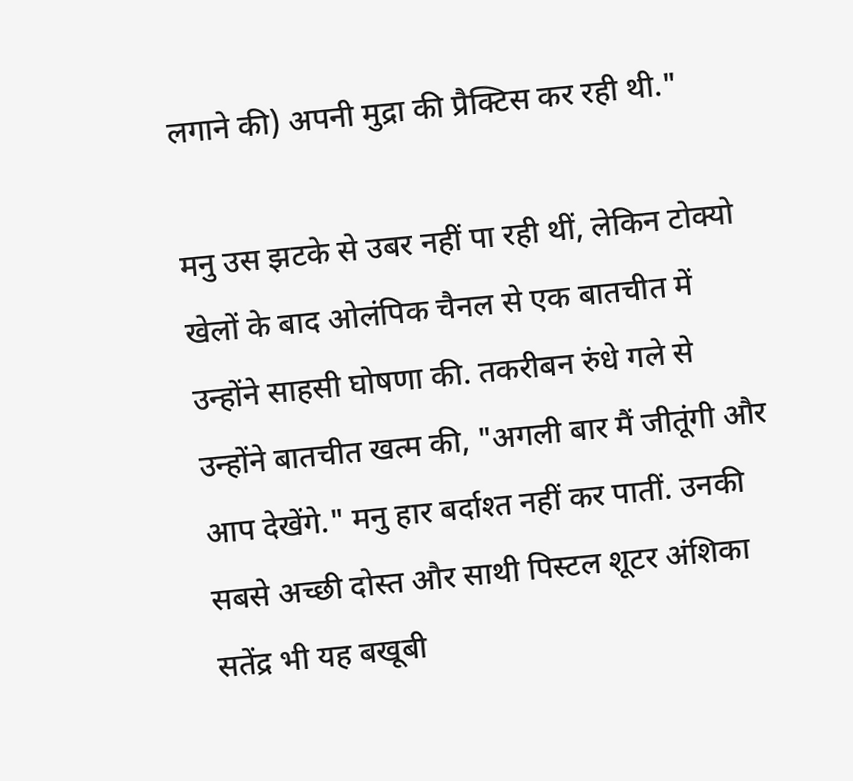लगाने की) अपनी मुद्रा की प्रैक्टिस कर रही थी."

मनु उस झटके से उबर नहीं पा रही थीं, लेकिन टोक्यो खेलों के बाद ओलंपिक चैनल से एक बातचीत में उन्होंने साहसी घोषणा की. तकरीबन रुंधे गले से उन्होंने बातचीत खत्म की, "अगली बार मैं जीतूंगी और आप देखेंगे." मनु हार बर्दाश्त नहीं कर पातीं. उनकी सबसे अच्छी दोस्त और साथी पिस्टल शूटर अंशिका सतेंद्र भी यह बखूबी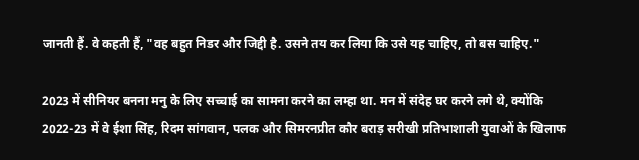जानती हैं. वे कहती हैं, "वह बहुत निडर और जिद्दी है. उसने तय कर लिया कि उसे यह चाहिए, तो बस चाहिए."

2023 में सीनियर बनना मनु के लिए सच्चाई का सामना करने का लम्हा था. मन में संदेह घर करने लगे थे, क्योंकि 2022-23 में वे ईशा सिंह, रिदम सांगवान, पलक और सिमरनप्रीत कौर बराड़ सरीखी प्रतिभाशाली युवाओं के खिलाफ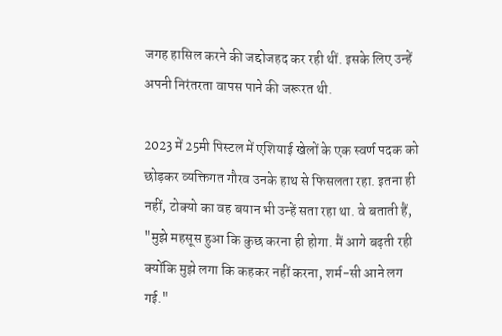जगह हासिल करने की जद्दोजहद कर रही थीं. इसके लिए उन्हें अपनी निरंतरता वापस पाने की जरूरत थी.

2023 में 25मी पिस्टल में एशियाई खेलों के एक स्वर्ण पदक को छोड़कर व्यक्तिगत गौरव उनके हाथ से फिसलता रहा. इतना ही नहीं, टोक्यो का वह बयान भी उन्हें सता रहा था. वे बताती हैं, "मुझे महसूस हुआ कि कुछ करना ही होगा. मैं आगे बढ़ती रही क्योंकि मुझे लगा कि कहकर नहीं करना, शर्म-सी आने लग गई."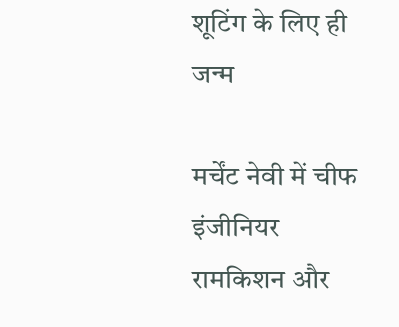शूटिंग के लिए ही जन्म

मर्चेंट नेवी में चीफ इंजीनियर रामकिशन और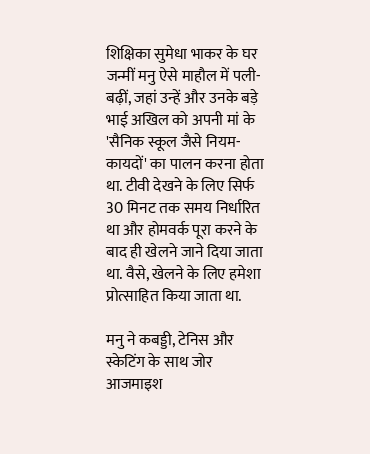शिक्षिका सुमेधा भाकर के घर जन्मीं मनु ऐसे माहौल में पली-बढ़ीं, जहां उन्हें और उनके बड़े भाई अखिल को अपनी मां के 'सैनिक स्कूल जैसे नियम-कायदों' का पालन करना होता था. टीवी देखने के लिए सिर्फ 30 मिनट तक समय निर्धारित था और होमवर्क पूरा करने के बाद ही खेलने जाने दिया जाता था. वैसे, खेलने के लिए हमेशा प्रोत्साहित किया जाता था.

मनु ने कबड्डी, टेनिस और स्केटिंग के साथ जोर आजमाइश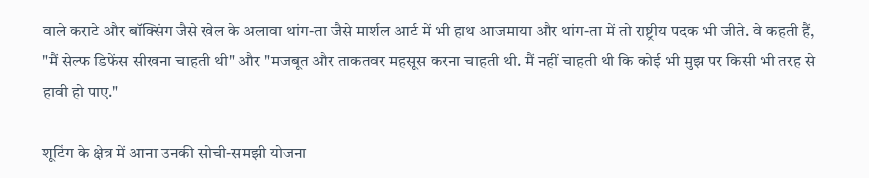वाले कराटे और बॉक्सिंग जैसे खेल के अलावा थांग-ता जैसे मार्शल आर्ट में भी हाथ आजमाया और थांग-ता में तो राष्ट्रीय पदक भी जीते. वे कहती हैं, "मैं सेल्फ डिफेंस सीखना चाहती थी" और "मजबूत और ताकतवर महसूस करना चाहती थी. मैं नहीं चाहती थी कि कोई भी मुझ पर किसी भी तरह से हावी हो पाए."

शूटिंग के क्षेत्र में आना उनकी सोची-समझी योजना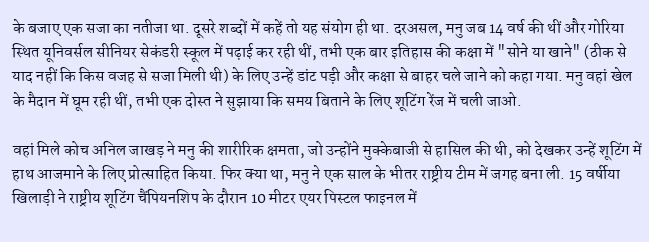के बजाए एक सजा का नतीजा था. दूसरे शब्दों में कहें तो यह संयोग ही था. दरअसल, मनु जब 14 वर्ष की थीं और गोरिया स्थित यूनिवर्सल सीनियर सेकंडरी स्कूल में पढ़ाई कर रही थीं, तभी एक बार इतिहास की कक्षा में "सोने या खाने" (ठीक से याद नहीं कि किस वजह से सजा मिली थी) के लिए उन्हें डांट पड़ी और कक्षा से बाहर चले जाने को कहा गया. मनु वहां खेल के मैदान में घूम रही थीं, तभी एक दोस्त ने सुझाया कि समय बिताने के लिए शूटिंग रेंज में चली जाओ.

वहां मिले कोच अनिल जाखड़ ने मनु की शारीरिक क्षमता, जो उन्होंने मुक्केबाजी से हासिल की थी, को देखकर उन्हें शूटिंग में हाथ आजमाने के लिए प्रोत्साहित किया. फिर क्या था, मनु ने एक साल के भीतर राष्ट्रीय टीम में जगह बना ली. 15 वर्षीया खिलाड़ी ने राष्ट्रीय शूटिंग चैंपियनशिप के दौरान 10 मीटर एयर पिस्टल फाइनल में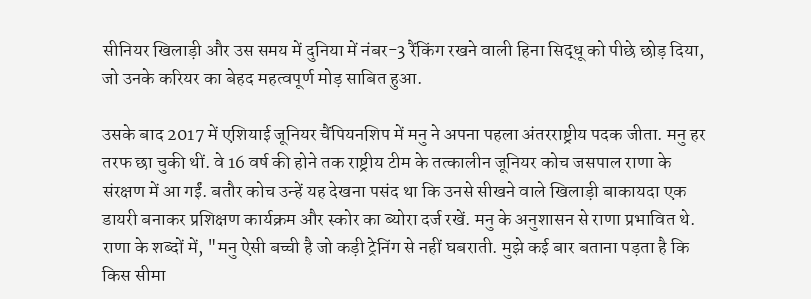सीनियर खिलाड़ी और उस समय में दुनिया में नंबर-3 रैंकिंग रखने वाली हिना सिद्धू को पीछे छोड़ दिया, जो उनके करियर का बेहद महत्वपूर्ण मोड़ साबित हुआ.

उसके बाद 2017 में एशियाई जूनियर चैंपियनशिप में मनु ने अपना पहला अंतरराष्ट्रीय पदक जीता. मनु हर तरफ छा चुकी थीं. वे 16 वर्ष की होने तक राष्ट्रीय टीम के तत्कालीन जूनियर कोच जसपाल राणा के संरक्षण में आ गईं. बतौर कोच उन्हें यह देखना पसंद था कि उनसे सीखने वाले खिलाड़ी बाकायदा एक डायरी बनाकर प्रशिक्षण कार्यक्रम और स्कोर का ब्योरा दर्ज रखें. मनु के अनुशासन से राणा प्रभावित थे. राणा के शब्दों में, "मनु ऐसी बच्ची है जो कड़ी ट्रेनिंग से नहीं घबराती. मुझे कई बार बताना पड़ता है कि किस सीमा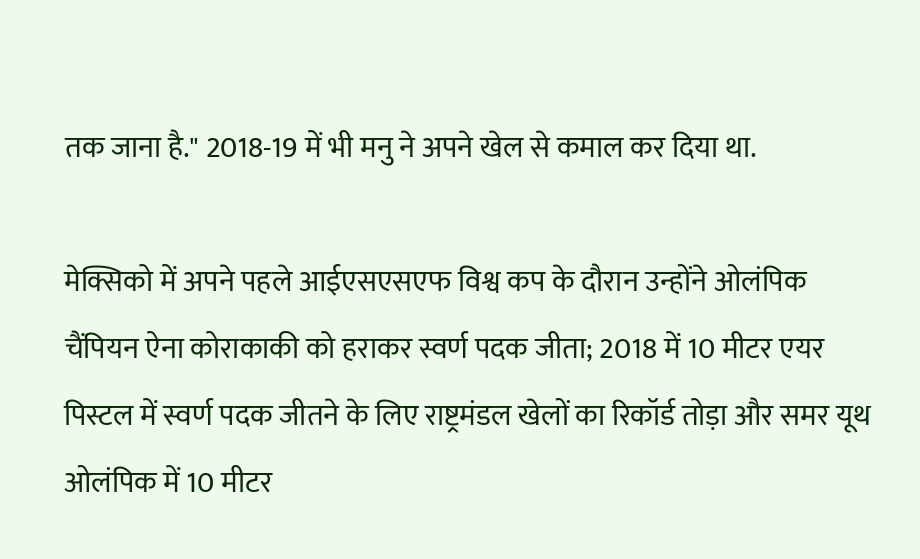तक जाना है." 2018-19 में भी मनु ने अपने खेल से कमाल कर दिया था.

मेक्सिको में अपने पहले आईएसएसएफ विश्व कप के दौरान उन्होंने ओलंपिक चैंपियन ऐना कोराकाकी को हराकर स्वर्ण पदक जीता; 2018 में 10 मीटर एयर पिस्टल में स्वर्ण पदक जीतने के लिए राष्ट्रमंडल खेलों का रिकॉर्ड तोड़ा और समर यूथ ओलंपिक में 10 मीटर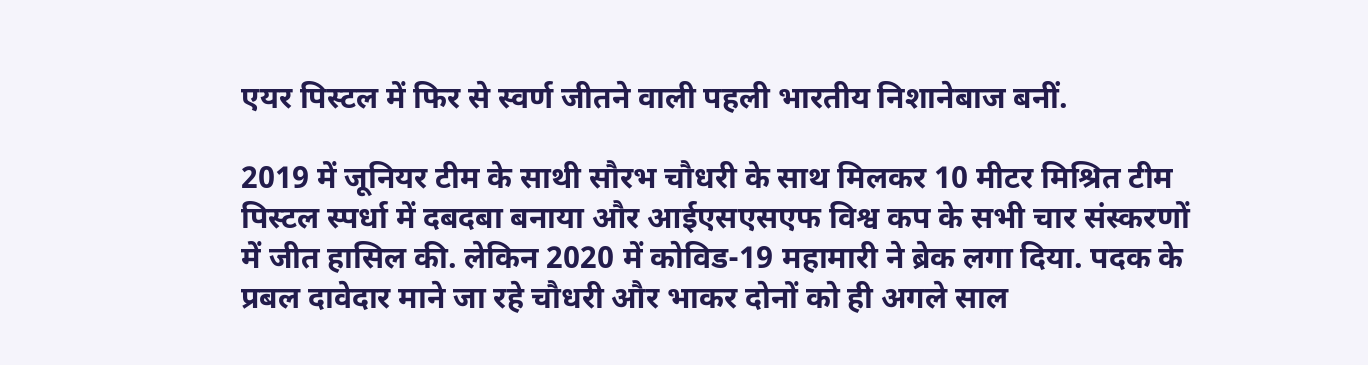एयर पिस्टल में फिर से स्वर्ण जीतने वाली पहली भारतीय निशानेबाज बनीं.

2019 में जूनियर टीम के साथी सौरभ चौधरी के साथ मिलकर 10 मीटर मिश्रित टीम पिस्टल स्पर्धा में दबदबा बनाया और आईएसएसएफ विश्व कप के सभी चार संस्करणों में जीत हासिल की. लेकिन 2020 में कोविड-19 महामारी ने ब्रेक लगा दिया. पदक के प्रबल दावेदार माने जा रहे चौधरी और भाकर दोनों को ही अगले साल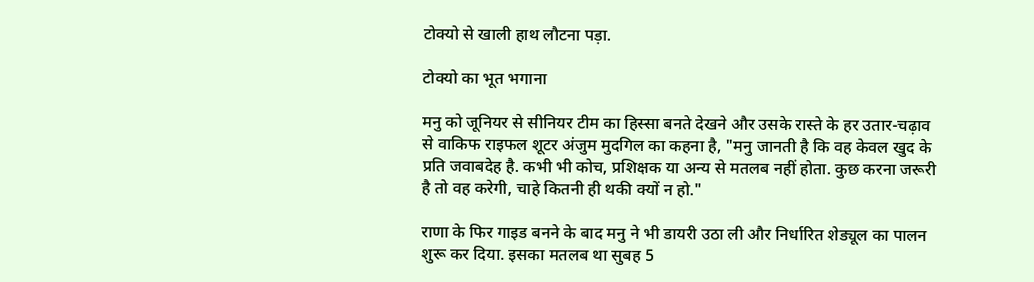टोक्यो से खाली हाथ लौटना पड़ा.

टोक्यो का भूत भगाना

मनु को जूनियर से सीनियर टीम का हिस्सा बनते देखने और उसके रास्ते के हर उतार-चढ़ाव से वाकिफ राइफल शूटर अंजुम मुदगिल का कहना है, "मनु जानती है कि वह केवल खुद के प्रति जवाबदेह है. कभी भी कोच, प्रशिक्षक या अन्य से मतलब नहीं होता. कुछ करना जरूरी है तो वह करेगी, चाहे कितनी ही थकी क्यों न हो."

राणा के फिर गाइड बनने के बाद मनु ने भी डायरी उठा ली और निर्धारित शेड्यूल का पालन शुरू कर दिया. इसका मतलब था सुबह 5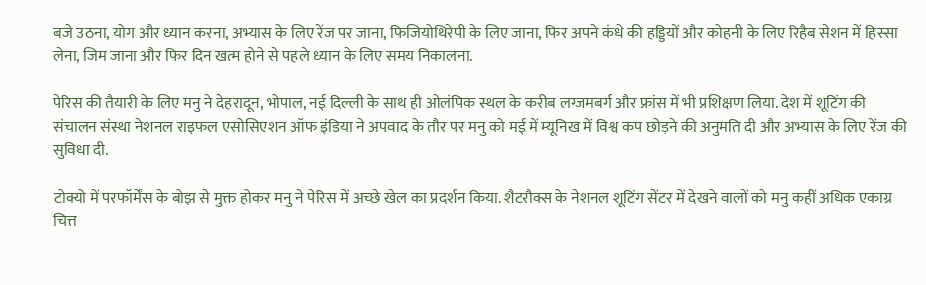बजे उठना, योग और ध्यान करना, अभ्यास के लिए रेंज पर जाना, फिजियोथिरेपी के लिए जाना, फिर अपने कंधे की हड्डियों और कोहनी के लिए रिहैब सेशन में हिस्सा लेना, जिम जाना और फिर दिन खत्म होने से पहले ध्यान के लिए समय निकालना.

पेरिस की तैयारी के लिए मनु ने देहरादून, भोपाल, नई दिल्ली के साथ ही ओलंपिक स्थल के करीब लग्जमबर्ग और फ्रांस में भी प्रशिक्षण लिया. देश में शूटिंग की संचालन संस्था नेशनल राइफल एसोसिएशन ऑफ इंडिया ने अपवाद के तौर पर मनु को मई में म्यूनिख में विश्व कप छोड़ने की अनुमति दी और अभ्यास के लिए रेंज की सुविधा दी.

टोक्यो में परफॉर्मेंस के बोझ से मुक्त होकर मनु ने पेरिस में अच्छे खेल का प्रदर्शन किया. शैटरौक्स के नेशनल शूटिंग सेंटर में देखने वालों को मनु कहीं अधिक एकाग्र चित्त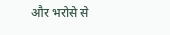और भरोसे से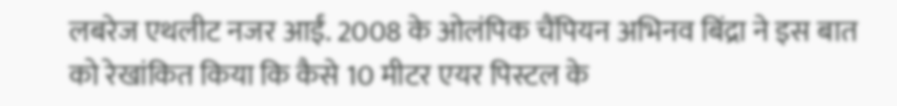लबरेज एथलीट नजर आईं. 2008 के ओलंपिक चैंपियन अभिनव बिंद्रा ने इस बात को रेखांकित किया कि कैसे 10 मीटर एयर पिस्टल के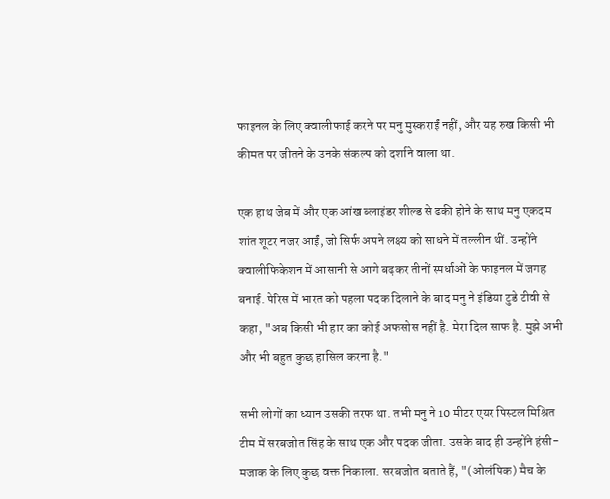फाइनल के लिए क्वालीफाई करने पर मनु मुस्कराईं नहीं, और यह रुख किसी भी कीमत पर जीतने के उनके संकल्प को दर्शाने वाला था.

एक हाथ जेब में और एक आंख ब्लाइंडर शील्ड से ढकी होने के साथ मनु एकदम शांत शूटर नजर आईं, जो सिर्फ अपने लक्ष्य को साधने में तल्लीन थीं. उन्होंने क्वालीफिकेशन में आसानी से आगे बढ़कर तीनों स्पर्धाओं के फाइनल में जगह बनाई. पेरिस में भारत को पहला पदक दिलाने के बाद मनु ने इंडिया टुडे टीवी से कहा, "अब किसी भी हार का कोई अफसोस नहीं है. मेरा दिल साफ है. मुझे अभी और भी बहुत कुछ हासिल करना है."

सभी लोगों का ध्यान उसकी तरफ था. तभी मनु ने 10 मीटर एयर पिस्टल मिश्रित टीम में सरबजोत सिंह के साथ एक और पदक जीता. उसके बाद ही उन्होंने हंसी-मजाक के लिए कुछ वक्त निकाला. सरबजोत बताते हैं, "(ओलंपिक) मैच के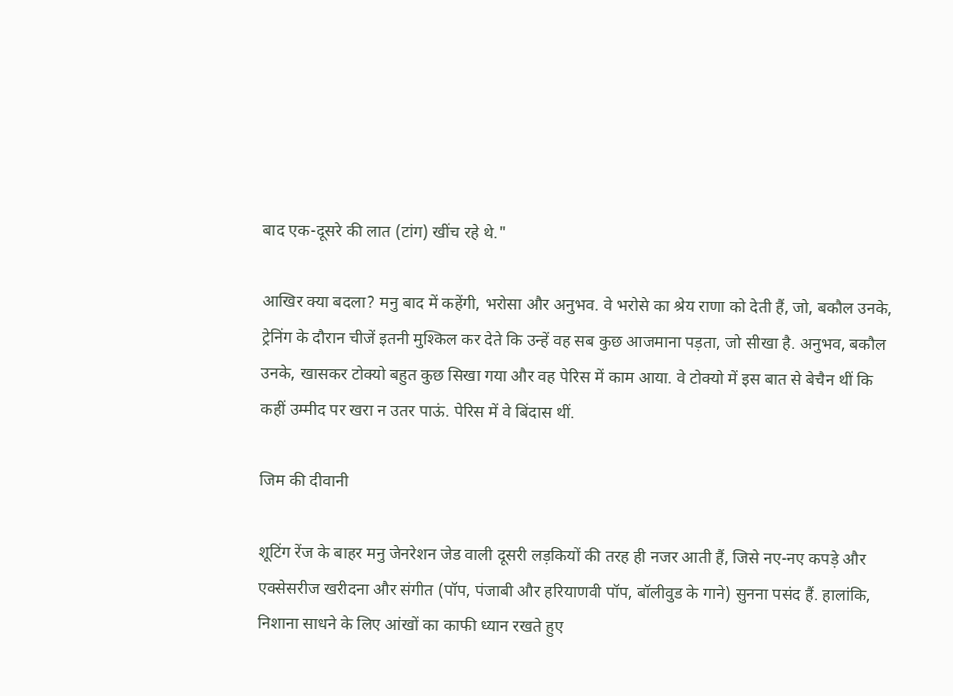बाद एक-दूसरे की लात (टांग) खींच रहे थे."

आखिर क्या बदला? मनु बाद में कहेंगी, भरोसा और अनुभव. वे भरोसे का श्रेय राणा को देती हैं, जो, बकौल उनके, ट्रेनिंग के दौरान चीजें इतनी मुश्किल कर देते कि उन्हें वह सब कुछ आजमाना पड़ता, जो सीखा है. अनुभव, बकौल उनके, खासकर टोक्यो बहुत कुछ सिखा गया और वह पेरिस में काम आया. वे टोक्यो में इस बात से बेचैन थीं कि कहीं उम्मीद पर खरा न उतर पाऊं. पेरिस में वे बिंदास थीं.

जिम की दीवानी

शूटिंग रेंज के बाहर मनु जेनरेशन जेड वाली दूसरी लड़कियों की तरह ही नजर आती हैं, जिसे नए-नए कपड़े और एक्सेसरीज खरीदना और संगीत (पॉप, पंजाबी और हरियाणवी पॉप, बॉलीवुड के गाने) सुनना पसंद हैं. हालांकि, निशाना साधने के लिए आंखों का काफी ध्यान रखते हुए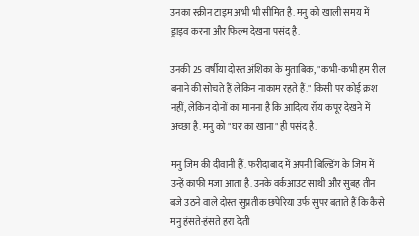उनका स्क्रीन टाइम अभी भी सीमित है. मनु को खाली समय में ड्राइव करना और फिल्म देखना पसंद है.

उनकी 25 वर्षीया दोस्त अंशिका के मुताबिक, "कभी-कभी हम रील बनाने की सोचते हैं लेकिन नाकाम रहते हैं." किसी पर कोई क्रश नहीं, लेकिन दोनों का मानना है कि आदित्य रॉय कपूर देखने में अच्छा है. मनु को "घर का खाना" ही पसंद है.

मनु जिम की दीवानी हैं. फरीदाबाद में अपनी बिल्डिंग के जिम में उन्हें काफी मजा आता है. उनके वर्कआउट साथी और सुबह तीन बजे उठने वाले दोस्त सुप्रतीक छपेरिया उर्फ सुपर बताते हैं कि कैसे मनु हंसते-हंसते हरा देती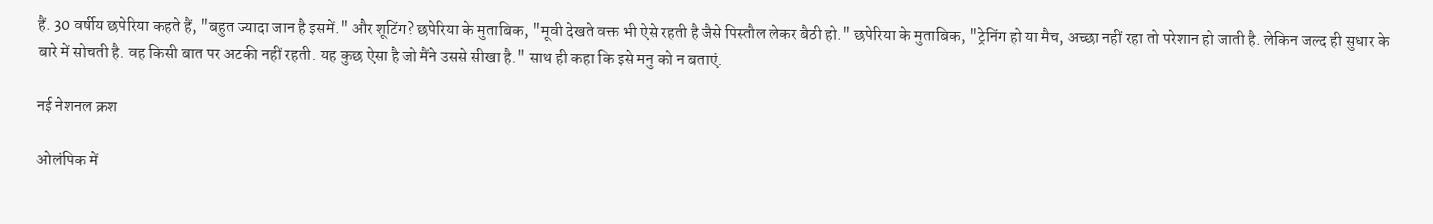हैं. 30 वर्षीय छपेरिया कहते हैं, "बहुत ज्यादा जान है इसमें." और शूटिंग? छपेरिया के मुताबिक, "मूवी देखते वक्त भी ऐसे रहती है जैसे पिस्तौल लेकर बैठी हो." छपेरिया के मुताबिक, "ट्रेनिंग हो या मैच, अच्छा नहीं रहा तो परेशान हो जाती है. लेकिन जल्द ही सुधार के बारे में सोचती है. वह किसी बात पर अटकी नहीं रहती. यह कुछ ऐसा है जो मैंने उससे सीखा है." साथ ही कहा कि इसे मनु को न बताएं.

नई नेशनल क्रश

ओलंपिक में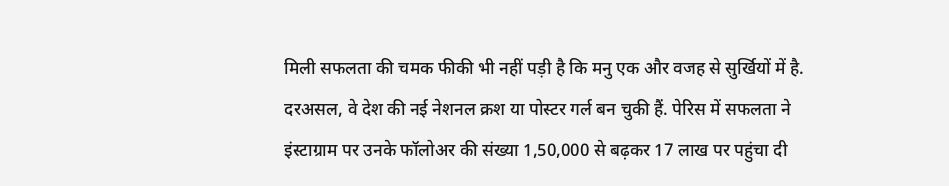मिली सफलता की चमक फीकी भी नहीं पड़ी है कि मनु एक और वजह से सुर्खियों में है. दरअसल, वे देश की नई नेशनल क्रश या पोस्टर गर्ल बन चुकी हैं. पेरिस में सफलता ने इंस्टाग्राम पर उनके फॉलोअर की संख्या 1,50,000 से बढ़कर 17 लाख पर पहुंचा दी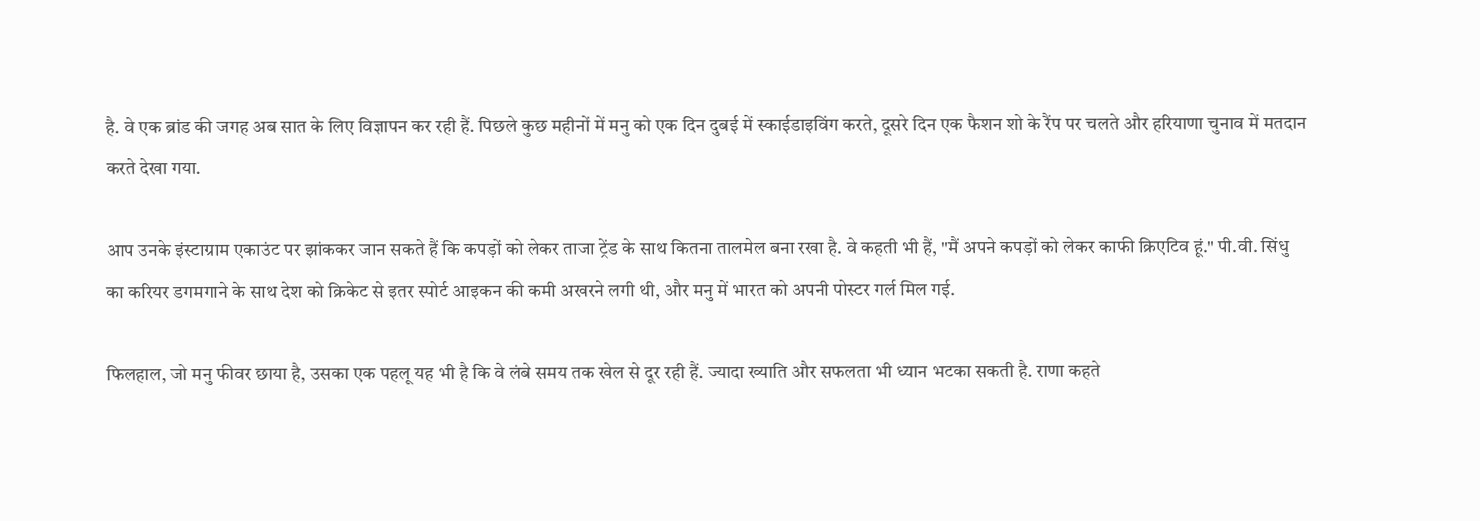है. वे एक ब्रांड की जगह अब सात के लिए विज्ञापन कर रही हैं. पिछले कुछ महीनों में मनु को एक दिन दुबई में स्काईडाइविंग करते, दूसरे दिन एक फैशन शो के रैंप पर चलते और हरियाणा चुनाव में मतदान करते देखा गया.

आप उनके इंस्टाग्राम एकाउंट पर झांककर जान सकते हैं कि कपड़ों को लेकर ताजा ट्रेंड के साथ कितना तालमेल बना रखा है. वे कहती भी हैं, "मैं अपने कपड़ों को लेकर काफी क्रिएटिव हूं." पी.वी. सिंधु का करियर डगमगाने के साथ देश को क्रिकेट से इतर स्पोर्ट आइकन की कमी अखरने लगी थी, और मनु में भारत को अपनी पोस्टर गर्ल मिल गई.

फिलहाल, जो मनु फीवर छाया है, उसका एक पहलू यह भी है कि वे लंबे समय तक खेल से दूर रही हैं. ज्यादा ख्याति और सफलता भी ध्यान भटका सकती है. राणा कहते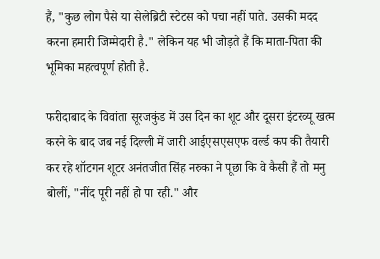हैं, "कुछ लोग पैसे या सेलेब्रिटी स्टेटस को पचा नहीं पाते. उसकी मदद करना हमारी जिम्मेदारी है." लेकिन यह भी जोड़ते हैं कि माता-पिता की भूमिका महत्वपूर्ण होती है.

फरीदाबाद के विवांता सूरजकुंड में उस दिन का शूट और दूसरा इंटरव्यू खत्म करने के बाद जब नई दिल्ली में जारी आईएसएसएफ वर्ल्ड कप की तैयारी कर रहे शॉटगन शूटर अनंतजीत सिंह नरुका ने पूछा कि वे कैसी हैं तो मनु बोलीं, "नींद पूरी नहीं हो पा रही." और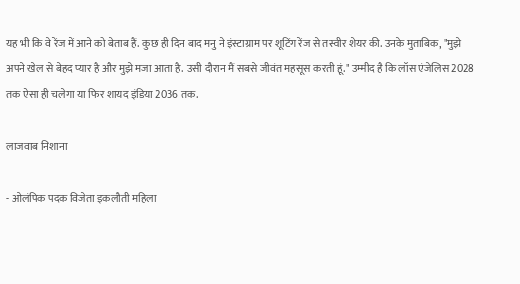यह भी कि वे रेंज में आने को बेताब हैं. कुछ ही दिन बाद मनु ने इंस्टाग्राम पर शूटिंग रेंज से तस्वीर शेयर की. उनके मुताबिक, "मुझे अपने खेल से बेहद प्यार है और मुझे मजा आता है. उसी दौरान मैं सबसे जीवंत महसूस करती हूं." उम्मीद है कि लॉस एंजेलिस 2028 तक ऐसा ही चलेगा या फिर शायद इंडिया 2036 तक.

लाजवाब निशाना

- ओलंपिक पदक विजेता इकलौती महिला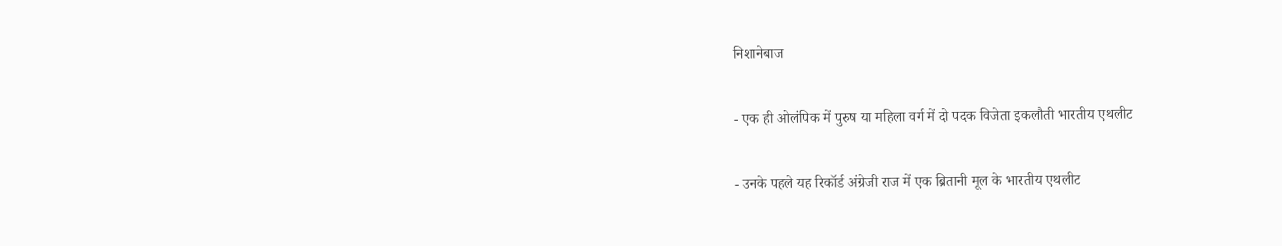निशानेबाज

- एक ही ओलंपिक में पुरुष या महिला वर्ग में दो पदक विजेता इकलौती भारतीय एथलीट

- उनके पहले यह रिकॉर्ड अंग्रेजी राज में एक ब्रितानी मूल के भारतीय एथलीट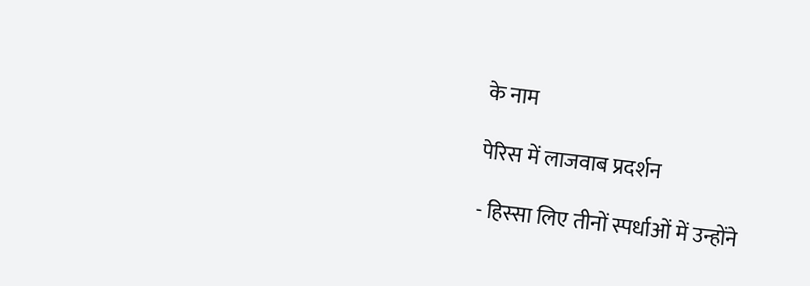के नाम

पेरिस में लाजवाब प्रदर्शन

- हिस्सा लिए तीनों स्पर्धाओं में उन्होंने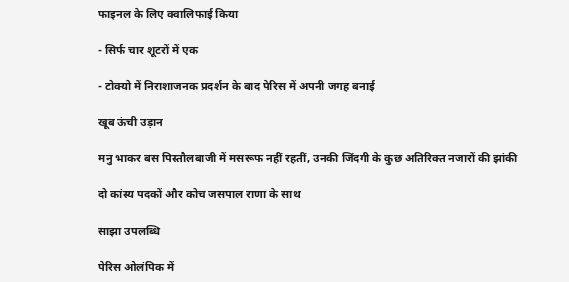फाइनल के लिए क्वालिफाई किया

- सिर्फ चार शूटरों में एक

- टोक्यो में निराशाजनक प्रदर्शन के बाद पेरिस में अपनी जगह बनाई

खूब ऊंची उड़ान

मनु भाकर बस पिस्तौलबाजी में मसरूफ नहीं रहतीं, उनकी जिंदगी के कुछ अतिरिक्त नजारों की झांकी

दो कांस्य पदकों और कोच जसपाल राणा के साथ

साझा उपलब्धि

पेरिस ओलंपिक में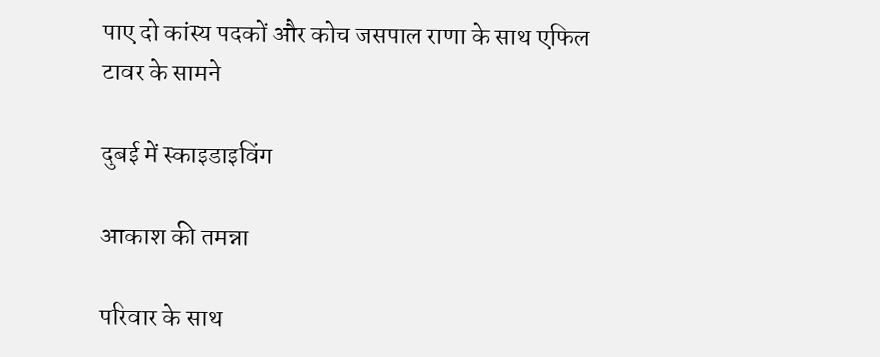पाए दो कांस्य पदकों और कोच जसपाल राणा के साथ एफिल टावर के सामने

दुबई में स्काइडाइविंग

आकाश की तमन्ना

परिवार के साथ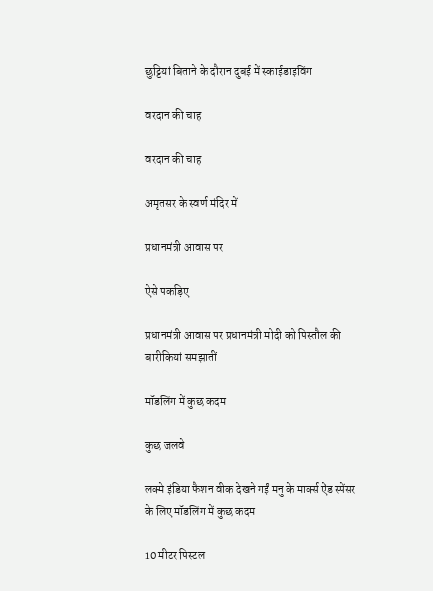छुट्टियां बिताने के दौरान दुबई में स्काईडाइविंग

वरदान की चाह

वरदान की चाह

अमृतसर के स्वर्ण मंदिर में

प्रधानमंत्री आवास पर

ऐसे पकड़िए

प्रधानमंत्री आवास पर प्रधानमंत्री मोदी को पिस्तौल की बारीकियां समझातीं

मॉडलिंग में कुछ कदम

कुछ जलवे

लक्मे इंडिया फैशन वीक देखने गईं मनु के मार्क्स ऐंड स्पेंसर के लिए मॉडलिंग में कुछ कदम

10 मीटर पिस्टल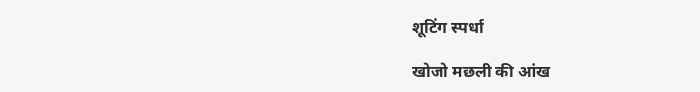शूटिंग स्पर्धा

खोजो मछली की आंख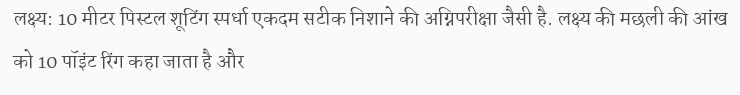लक्ष्य: 10 मीटर पिस्टल शूटिंग स्पर्धा एकदम सटीक निशाने की अग्निपरीक्षा जैसी है. लक्ष्य की मछली की आंख को 10 पॉइंट रिंग कहा जाता है और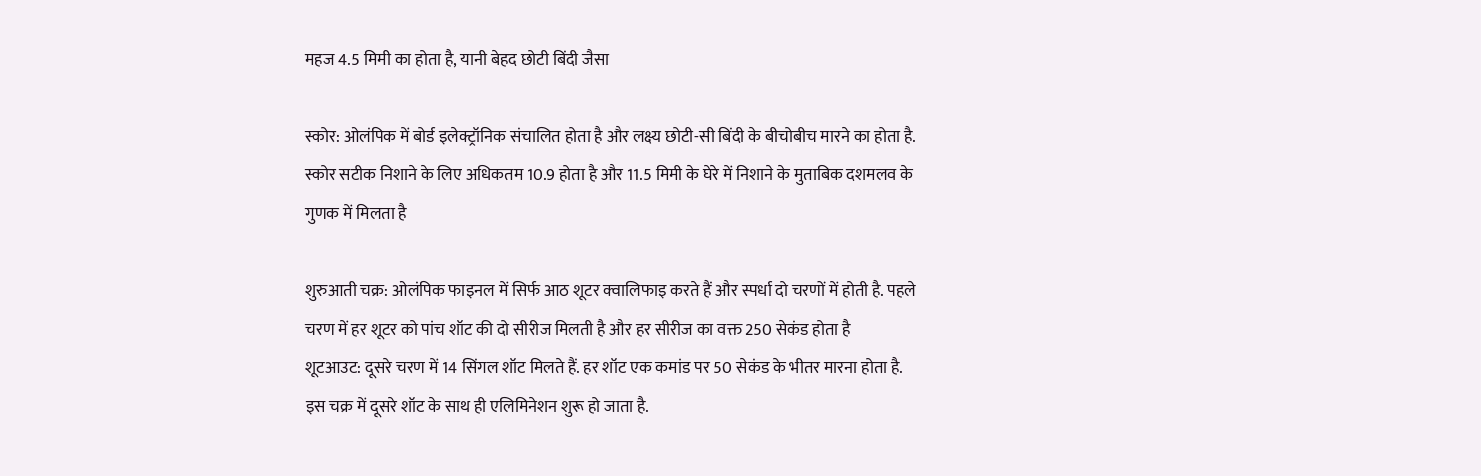महज 4.5 मिमी का होता है, यानी बेहद छोटी बिंदी जैसा

स्कोर: ओलंपिक में बोर्ड इलेक्ट्रॉनिक संचालित होता है और लक्ष्य छोटी-सी बिंदी के बीचोबीच मारने का होता है. स्कोर सटीक निशाने के लिए अधिकतम 10.9 होता है और 11.5 मिमी के घेरे में निशाने के मुताबिक दशमलव के गुणक में मिलता है

शुरुआती चक्र: ओलंपिक फाइनल में सिर्फ आठ शूटर क्वालिफाइ करते हैं और स्पर्धा दो चरणों में होती है. पहले चरण में हर शूटर को पांच शॉट की दो सीरीज मिलती है और हर सीरीज का वक्त 250 सेकंड होता है
शूटआउट: दूसरे चरण में 14 सिंगल शॉट मिलते हैं. हर शॉट एक कमांड पर 50 सेकंड के भीतर मारना होता है. इस चक्र में दूसरे शॉट के साथ ही एलिमिनेशन शुरू हो जाता है.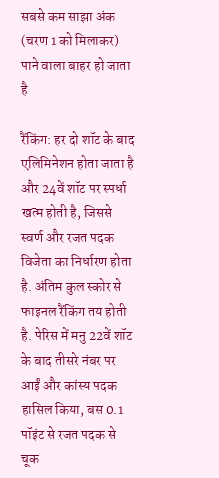सबसे कम साझा अंक (चरण 1 को मिलाकर) पाने वाला बाहर हो जाता है

रैंकिंग: हर दो शॉट के बाद एलिमिनेशन होता जाता है और 24वें शॉट पर स्पर्धा खत्म होती है, जिससे स्वर्ण और रजत पदक विजेता का निर्धारण होता है. अंतिम कुल स्कोर से फाइनल रैंकिंग तय होती है. पेरिस में मनु 22वें शॉट के बाद तीसरे नंबर पर आईं और कांस्य पदक हासिल किया, बस 0.1 पॉइंट से रजत पदक से चूक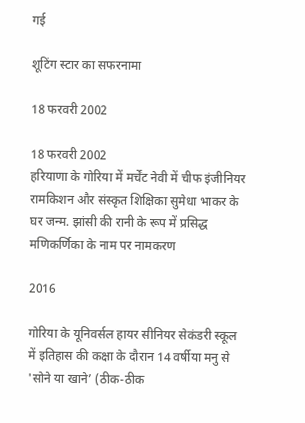गई

शूटिंग स्टार का सफरनामा

18 फरवरी 2002

18 फरवरी 2002
हरियाणा के गोरिया में मर्चेंट नेवी में चीफ इंजीनियर रामकिशन और संस्कृत शिक्षिका सुमेधा भाकर के घर जन्म. झांसी की रानी के रूप में प्रसिद्ध मणिकर्णिका के नाम पर नामकरण

2016

गोरिया के यूनिवर्सल हायर सीनियर सेकंडरी स्कूल में इतिहास की कक्षा के दौरान 14 वर्षीया मनु से 'सोने या खाने’ (ठीक-ठीक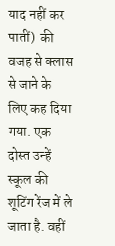याद नहीं कर पातीं)  की वजह से क्लास से जाने के लिए कह दिया गया. एक दोस्त उन्हें स्कूल की शूटिंग रेंज में ले जाता है. वहीं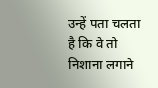उन्हें पता चलता है कि वे तो निशाना लगाने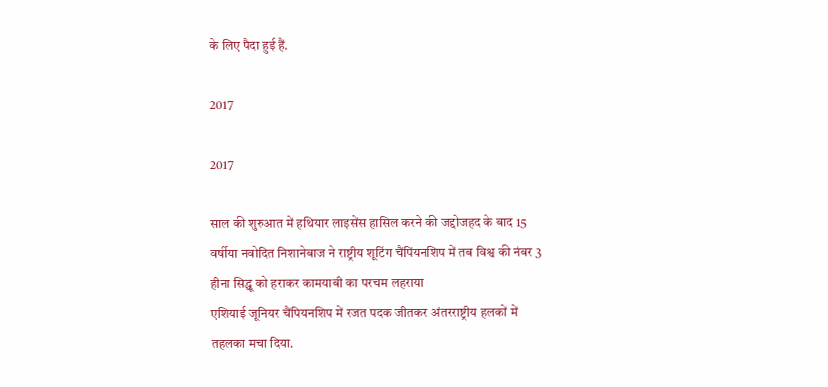के लिए पैदा हुई हैं.

2017

2017

साल की शुरुआत में हथियार लाइसेंस हासिल करने की जद्दोजहद के बाद 15 वर्षीया नवोदित निशानेबाज ने राष्ट्रीय शूटिंग चैंपिंयनशिप में तब विश्व की नंबर 3 हीना सिद्धू को हराकर कामयाबी का परचम लहराया
एशियाई जूनियर चैंपियनशिप में रजत पदक जीतकर अंतरराष्ट्रीय हलकों में तहलका मचा दिया.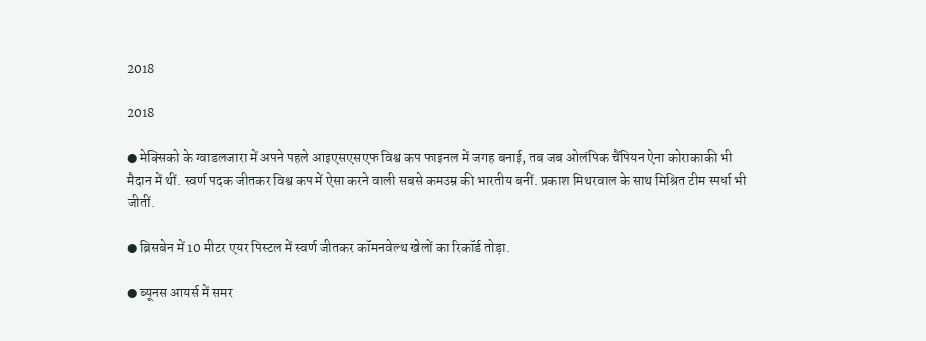2018

2018

● मेक्सिको के ग्वाडलजारा में अपने पहले आइएसएसएफ विश्व कप फाइनल में जगह बनाई, तब जब ओलंपिक चैंपियन ऐना कोराकाकी भी मैदान में थीं. स्वर्ण पदक जीतकर विश्व कप में ऐसा करने वाली सबसे कमउम्र की भारतीय बनीं. प्रकाश मिथरवाल के साथ मिश्रित टीम स्पर्धा भी जीतीं.

● ब्रिसबेन में 10 मीटर एयर पिस्टल में स्वर्ण जीतकर कॉमनवेल्थ खेलों का रिकॉर्ड तोड़ा.

● ब्यूनस आयर्स में समर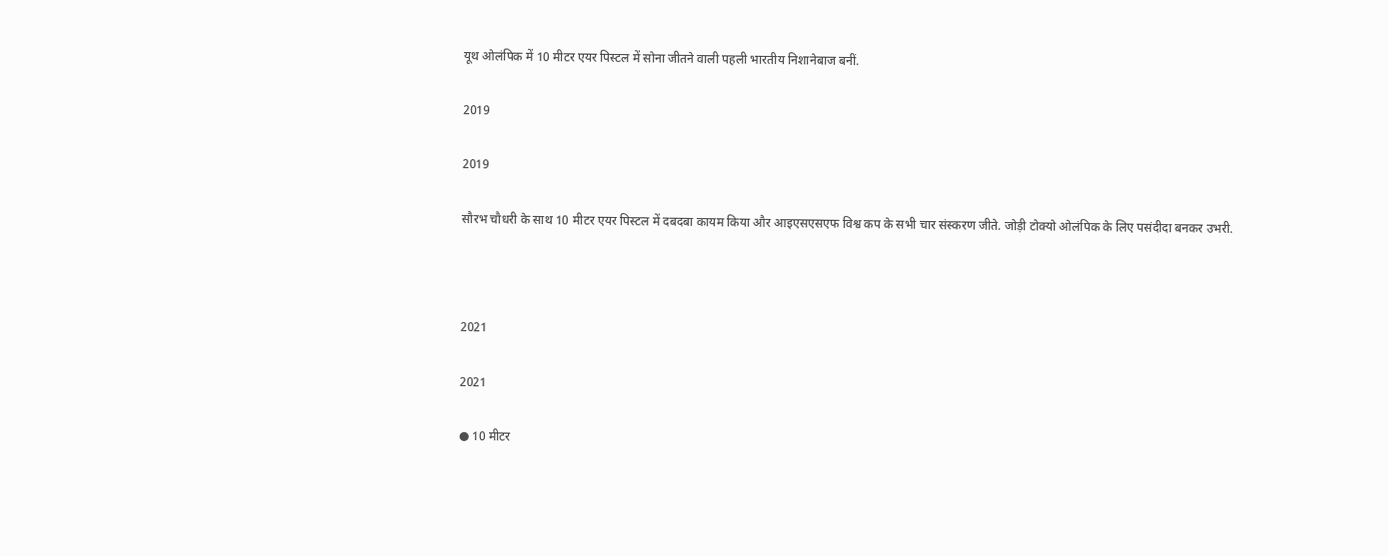यूथ ओलंपिक में 10 मीटर एयर पिस्टल में सोना जीतने वाली पहली भारतीय निशानेबाज बनीं.

2019

2019

सौरभ चौधरी के साथ 10 मीटर एयर पिस्टल में दबदबा कायम किया और आइएसएसएफ विश्व कप के सभी चार संस्करण जीते. जोड़ी टोक्यो ओलंपिक के लिए पसंदीदा बनकर उभरी.



2021

2021

● 10 मीटर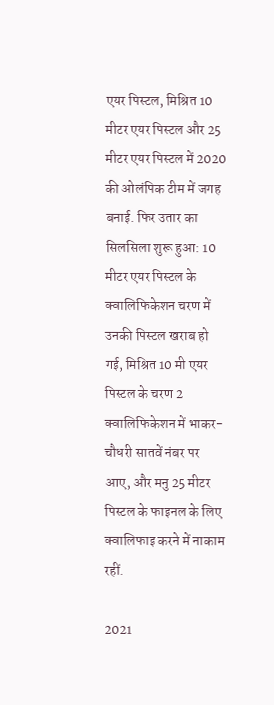एयर पिस्टल, मिश्रित 10 मीटर एयर पिस्टल और 25 मीटर एयर पिस्टल में 2020 की ओलंपिक टीम में जगह बनाई. फिर उतार का सिलसिला शुरू हुआ: 10 मीटर एयर पिस्टल के क्वालिफिकेशन चरण में उनकी पिस्टल खराब हो गई, मिश्रित 10 मी एयर पिस्टल के चरण 2 क्वालिफिकेशन में भाकर-चौधरी सातवें नंबर पर आए, और मनु 25 मीटर पिस्टल के फाइनल के लिए क्वालिफाइ करने में नाकाम रहीं.

2021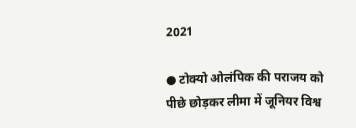2021

● टोक्यो ओलंपिक की पराजय को पीछे छोड़कर लीमा में जूनियर विश्व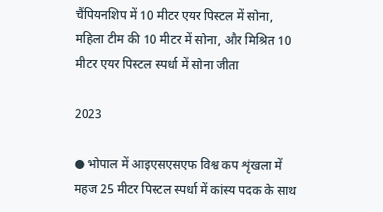चैंपियनशिप में 10 मीटर एयर पिस्टल में सोना, महिला टीम की 10 मीटर में सोना, और मिश्रित 10 मीटर एयर पिस्टल स्पर्धा में सोना जीता

2023

● भोपाल में आइएसएसएफ विश्व कप शृंखला में महज 25 मीटर पिस्टल स्पर्धा में कांस्य पदक के साथ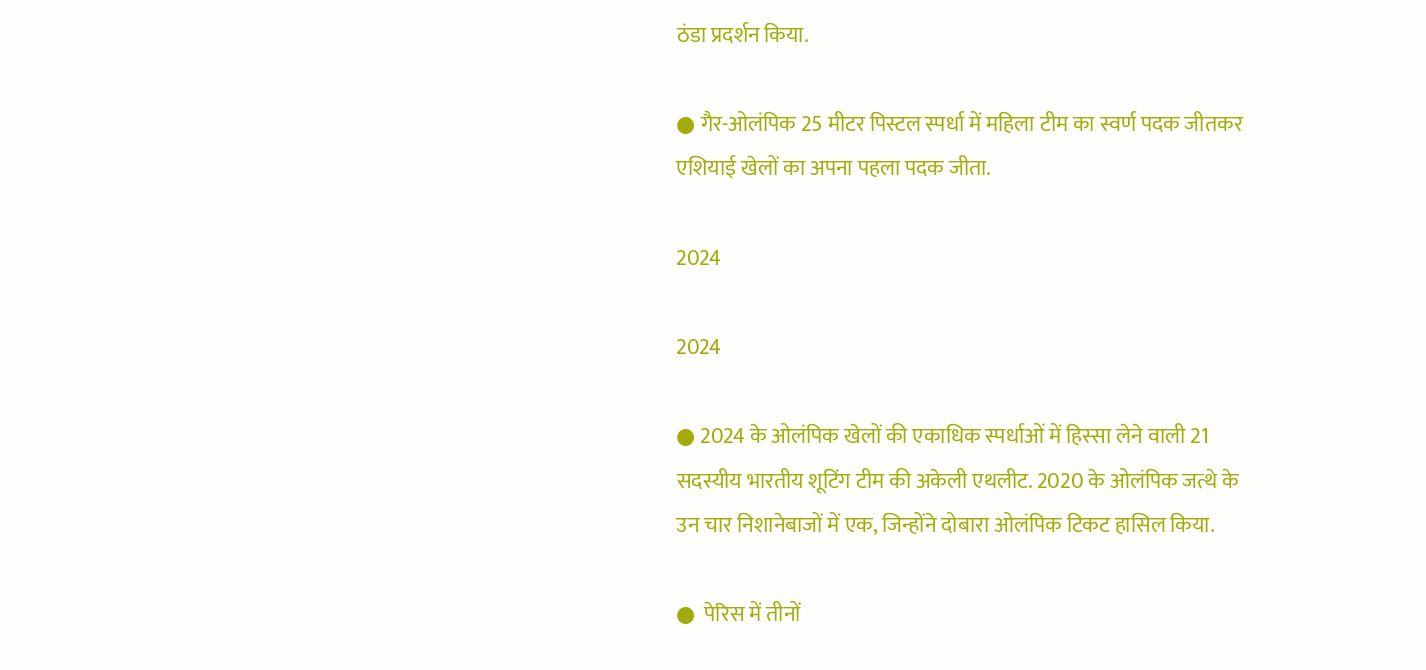ठंडा प्रदर्शन किया.

● गैर-ओलंपिक 25 मीटर पिस्टल स्पर्धा में महिला टीम का स्वर्ण पदक जीतकर एशियाई खेलों का अपना पहला पदक जीता.

2024

2024

● 2024 के ओलंपिक खेलों की एकाधिक स्पर्धाओं में हिस्सा लेने वाली 21 सदस्यीय भारतीय शूटिंग टीम की अकेली एथलीट. 2020 के ओलंपिक जत्थे के उन चार निशानेबाजों में एक, जिन्होंने दोबारा ओलंपिक टिकट हासिल किया.

●  पेरिस में तीनों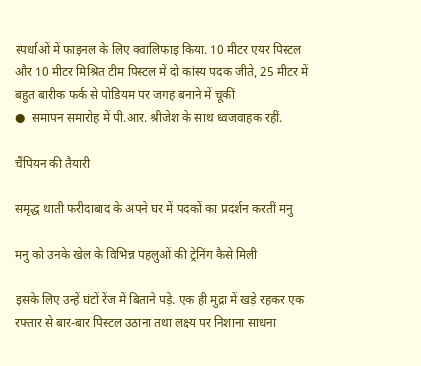स्पर्धाओं में फाइनल के लिए क्वालिफाइ किया. 10 मीटर एयर पिस्टल और 10 मीटर मिश्रित टीम पिस्टल में दो कांस्य पदक जीते, 25 मीटर में बहुत बारीक फर्क से पोडियम पर जगह बनाने में चूकीं
●  समापन समारोह में पी.आर. श्रीजेश के साथ ध्वजवाहक रहीं.

चैंपियन की तैयारी

समृद्ध थाती फरीदाबाद के अपने घर में पदकों का प्रदर्शन करतीं मनु

मनु को उनके खेल के विभिन्न पहलुओं की ट्रेनिंग कैसे मिली

इसके लिए उन्हें घंटों रेंज में बिताने पड़े. एक ही मुद्रा में खड़े रहकर एक रफ्तार से बार-बार पिस्टल उठाना तथा लक्ष्य पर निशाना साधना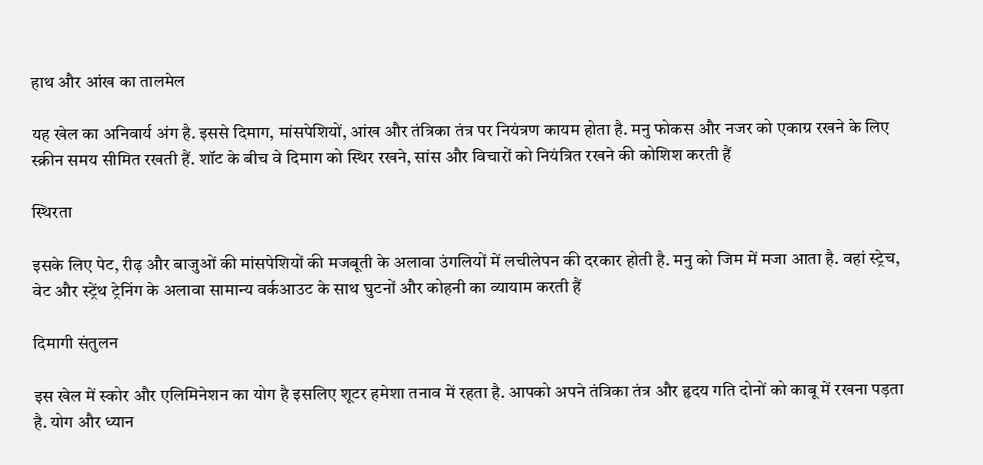हाथ और आंख का तालमेल

यह खेल का अनिवार्य अंग है. इससे दिमाग, मांसपेशियों, आंख और तंत्रिका तंत्र पर नियंत्रण कायम होता है. मनु फोकस और नजर को एकाग्र रखने के लिए स्क्रीन समय सीमित रखती हैं. शॉट के बीच वे दिमाग को स्थिर रखने, सांस और विचारों को नियंत्रित रखने की कोशिश करती हैं

स्थिरता

इसके लिए पेट, रीढ़ और बाजुओं की मांसपेशियों की मजबूती के अलावा उंगलियों में लचीलेपन की दरकार होती है. मनु को जिम में मजा आता है. वहां स्ट्रेच, वेट और स्ट्रेंथ ट्रेनिंग के अलावा सामान्य वर्कआउट के साथ घुटनों और कोहनी का व्यायाम करती हैं

दिमागी संतुलन

इस खेल में स्कोर और एलिमिनेशन का योग है इसलिए शूटर हमेशा तनाव में रहता है. आपको अपने तंत्रिका तंत्र और हृदय गति दोनों को काबू में रखना पड़ता है. योग और ध्यान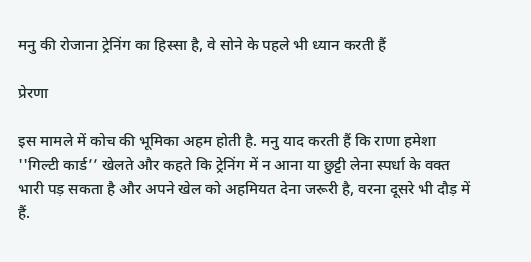मनु की रोजाना ट्रेनिंग का हिस्सा है, वे सोने के पहले भी ध्यान करती हैं

प्रेरणा

इस मामले में कोच की भूमिका अहम होती है. मनु याद करती हैं कि राणा हमेशा ''गिल्टी कार्ड’’ खेलते और कहते कि ट्रेनिंग में न आना या छुट्टी लेना स्पर्धा के वक्त भारी पड़ सकता है और अपने खेल को अहमियत देना जरूरी है, वरना दूसरे भी दौड़ में हैं.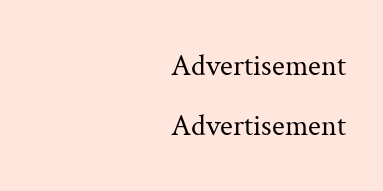Advertisement
Advertisement